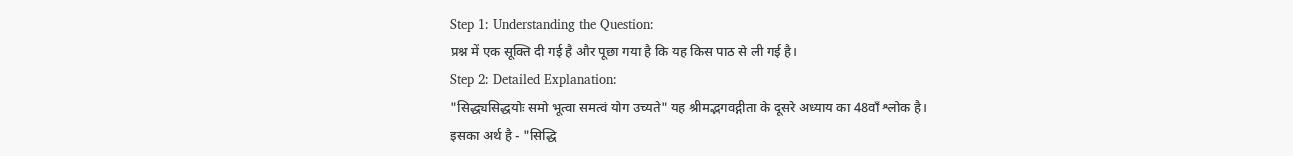Step 1: Understanding the Question:
प्रश्न में एक सूक्ति दी गई है और पूछा गया है कि यह किस पाठ से ली गई है।
Step 2: Detailed Explanation:
"सिद्ध्यसिद्धयोः समो भूत्वा समत्वं योग उच्यते" यह श्रीमद्भगवद्गीता के दूसरे अध्याय का 48वाँ श्लोक है।
इसका अर्थ है - "सिद्धि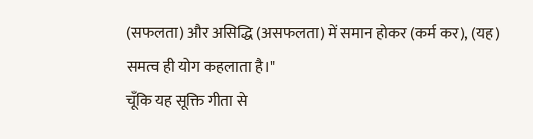(सफलता) और असिद्धि (असफलता) में समान होकर (कर्म कर), (यह) समत्व ही योग कहलाता है।"
चूँकि यह सूक्ति गीता से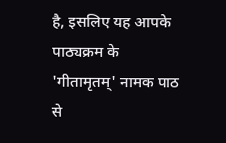है, इसलिए यह आपके पाठ्यक्रम के 'गीतामृतम्' नामक पाठ से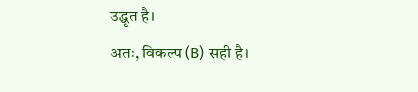उद्धृत है।
अतः, विकल्प (B) सही है।